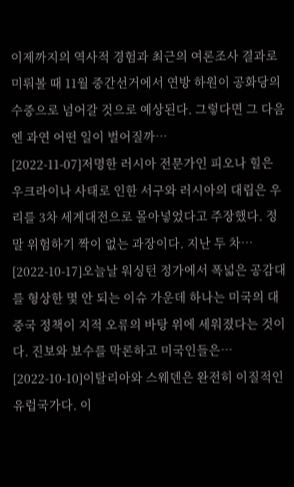이제까지의 역사적 경험과 최근의 여론조사 결과로 미뤄볼 때 11월 중간선거에서 연방 하원이 공화당의 수중으로 넘어갈 것으로 예상된다. 그렇다면 그 다음엔 과연 어떤 일이 벌어질까…
[2022-11-07]저명한 러시아 전문가인 피오나 힐은 우크라이나 사태로 인한 서구와 러시아의 대립은 우리를 3차 세계대전으로 몰아넣었다고 주장했다. 정말 위험하기 짝이 없는 과장이다. 지난 두 차…
[2022-10-17]오늘날 워싱턴 정가에서 폭넓은 공감대를 형상한 몇 안 되는 이슈 가운데 하나는 미국의 대 중국 정책이 지적 오류의 바탕 위에 세워졌다는 것이다. 진보와 보수를 막론하고 미국인들은…
[2022-10-10]이탈리아와 스웨덴은 완전히 이질적인 유럽국가다. 이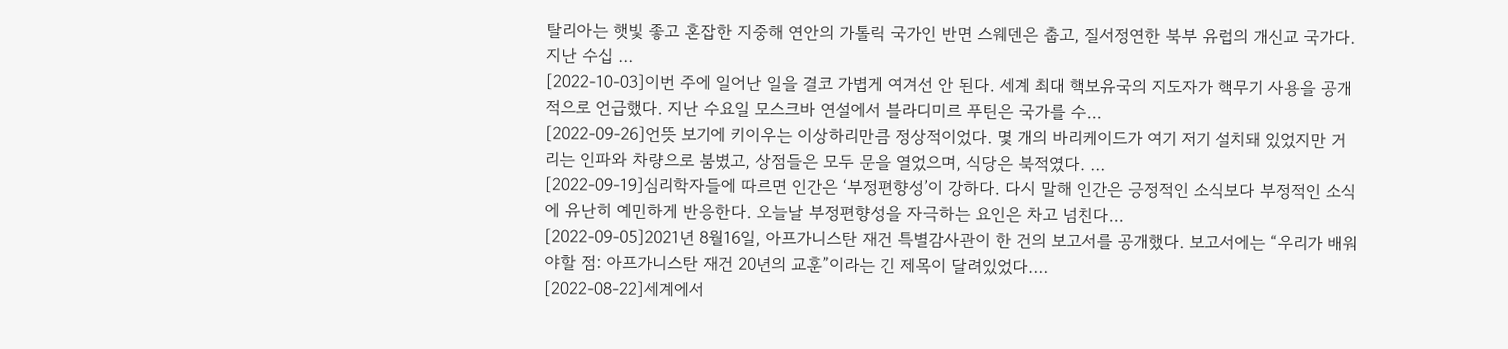탈리아는 햇빛 좋고 혼잡한 지중해 연안의 가톨릭 국가인 반면 스웨덴은 춥고, 질서정연한 북부 유럽의 개신교 국가다. 지난 수십 …
[2022-10-03]이번 주에 일어난 일을 결코 가볍게 여겨선 안 된다. 세계 최대 핵보유국의 지도자가 핵무기 사용을 공개적으로 언급했다. 지난 수요일 모스크바 연설에서 블라디미르 푸틴은 국가를 수…
[2022-09-26]언뜻 보기에 키이우는 이상하리만큼 정상적이었다. 몇 개의 바리케이드가 여기 저기 설치돼 있었지만 거리는 인파와 차량으로 붐볐고, 상점들은 모두 문을 열었으며, 식당은 북적였다. …
[2022-09-19]심리학자들에 따르면 인간은 ‘부정편향성’이 강하다. 다시 말해 인간은 긍정적인 소식보다 부정적인 소식에 유난히 예민하게 반응한다. 오늘날 부정편향성을 자극하는 요인은 차고 넘친다…
[2022-09-05]2021년 8월16일, 아프가니스탄 재건 특별감사관이 한 건의 보고서를 공개했다. 보고서에는 “우리가 배워야할 점: 아프가니스탄 재건 20년의 교훈”이라는 긴 제목이 달려있었다.…
[2022-08-22]세계에서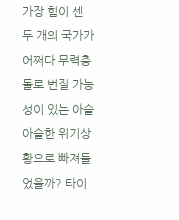가장 힘이 센 두 개의 국가가 어쩌다 무력충돌로 번질 가능성이 있는 아슬아슬한 위기상황으로 빠져들었을까? 타이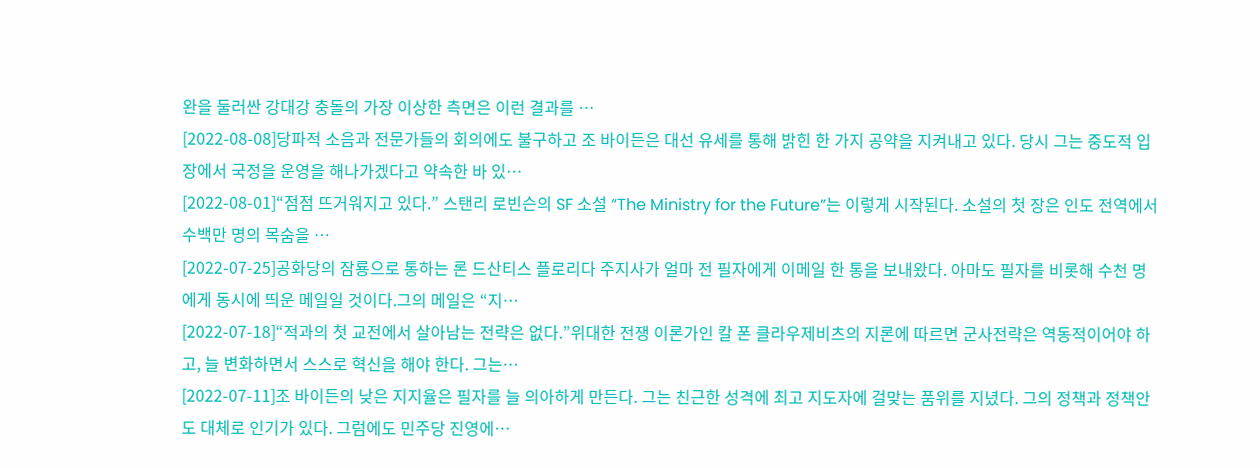완을 둘러싼 강대강 충돌의 가장 이상한 측면은 이런 결과를 …
[2022-08-08]당파적 소음과 전문가들의 회의에도 불구하고 조 바이든은 대선 유세를 통해 밝힌 한 가지 공약을 지켜내고 있다. 당시 그는 중도적 입장에서 국정을 운영을 해나가겠다고 약속한 바 있…
[2022-08-01]“점점 뜨거워지고 있다.” 스탠리 로빈슨의 SF 소설 “The Ministry for the Future”는 이렇게 시작된다. 소설의 첫 장은 인도 전역에서 수백만 명의 목숨을 …
[2022-07-25]공화당의 잠룡으로 통하는 론 드산티스 플로리다 주지사가 얼마 전 필자에게 이메일 한 통을 보내왔다. 아마도 필자를 비롯해 수천 명에게 동시에 띄운 메일일 것이다.그의 메일은 “지…
[2022-07-18]“적과의 첫 교전에서 살아남는 전략은 없다.”위대한 전쟁 이론가인 칼 폰 클라우제비츠의 지론에 따르면 군사전략은 역동적이어야 하고, 늘 변화하면서 스스로 혁신을 해야 한다. 그는…
[2022-07-11]조 바이든의 낮은 지지율은 필자를 늘 의아하게 만든다. 그는 친근한 성격에 최고 지도자에 걸맞는 품위를 지녔다. 그의 정책과 정책안도 대체로 인기가 있다. 그럼에도 민주당 진영에…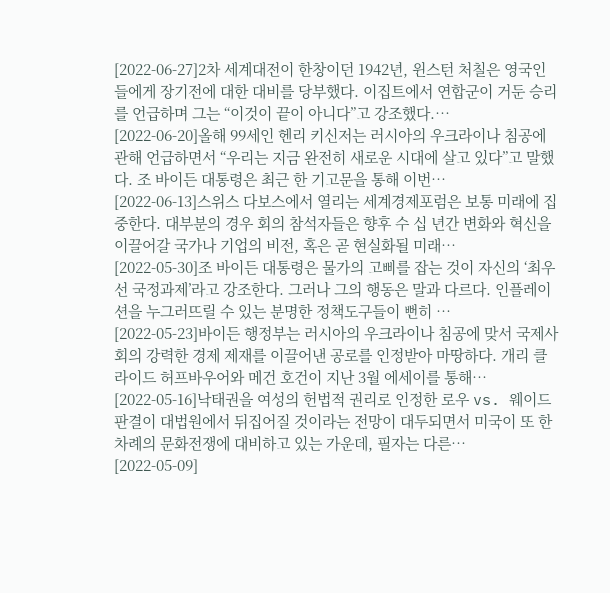[2022-06-27]2차 세계대전이 한창이던 1942년, 윈스턴 처칠은 영국인들에게 장기전에 대한 대비를 당부했다. 이집트에서 연합군이 거둔 승리를 언급하며 그는 “이것이 끝이 아니다”고 강조했다.…
[2022-06-20]올해 99세인 헨리 키신저는 러시아의 우크라이나 침공에 관해 언급하면서 “우리는 지금 완전히 새로운 시대에 살고 있다”고 말했다. 조 바이든 대통령은 최근 한 기고문을 통해 이번…
[2022-06-13]스위스 다보스에서 열리는 세계경제포럼은 보통 미래에 집중한다. 대부분의 경우 회의 참석자들은 향후 수 십 년간 변화와 혁신을 이끌어갈 국가나 기업의 비전, 혹은 곧 현실화될 미래…
[2022-05-30]조 바이든 대통령은 물가의 고삐를 잡는 것이 자신의 ‘최우선 국정과제’라고 강조한다. 그러나 그의 행동은 말과 다르다. 인플레이션을 누그러뜨릴 수 있는 분명한 정책도구들이 뻔히 …
[2022-05-23]바이든 행정부는 러시아의 우크라이나 침공에 맞서 국제사회의 강력한 경제 제재를 이끌어낸 공로를 인정받아 마땅하다. 개리 클라이드 허프바우어와 메건 호건이 지난 3월 에세이를 통해…
[2022-05-16]낙태권을 여성의 헌법적 권리로 인정한 로우 vs. 웨이드 판결이 대법원에서 뒤집어질 것이라는 전망이 대두되면서 미국이 또 한 차례의 문화전쟁에 대비하고 있는 가운데, 필자는 다른…
[2022-05-09]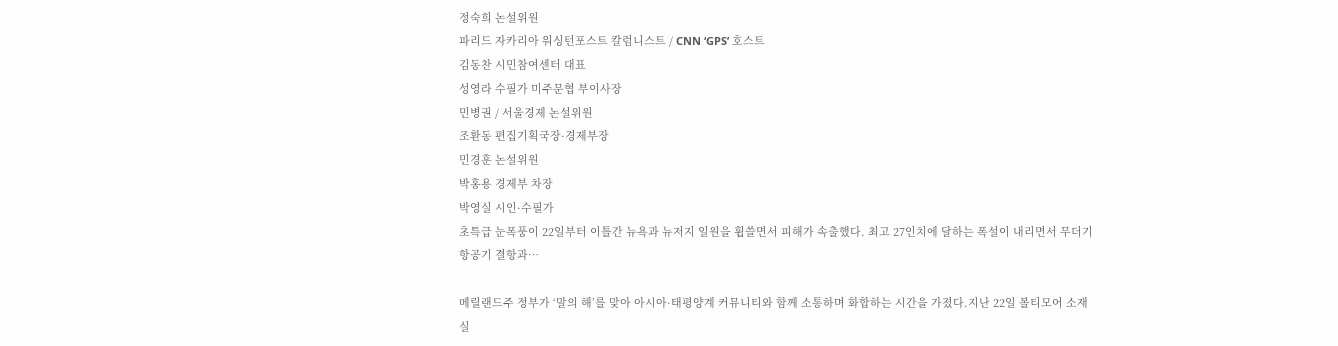정숙희 논설위원
파리드 자카리아 워싱턴포스트 칼럼니스트 / CNN ‘GPS’ 호스트
김동찬 시민참여센터 대표
성영라 수필가 미주문협 부이사장
민병권 / 서울경제 논설위원
조환동 편집기획국장·경제부장
민경훈 논설위원
박홍용 경제부 차장
박영실 시인·수필가
초특급 눈폭풍이 22일부터 이틀간 뉴욕과 뉴저지 일원을 휩쓸면서 피해가 속출했다. 최고 27인치에 달하는 폭설이 내리면서 무더기 항공기 결항과…

메릴랜드주 정부가 ‘말의 해’를 맞아 아시아·태평양계 커뮤니티와 함께 소통하며 화합하는 시간을 가졌다.지난 22일 볼티모어 소재 실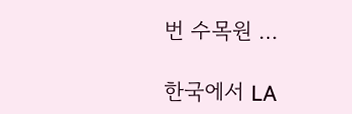번 수목원 …

한국에서 LA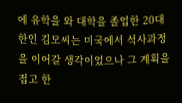에 유학을 와 대학을 졸업한 20대 한인 김모씨는 미국에서 석사과정을 이어갈 생각이었으나 그 계획을 접고 한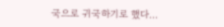국으로 귀국하기로 했다…